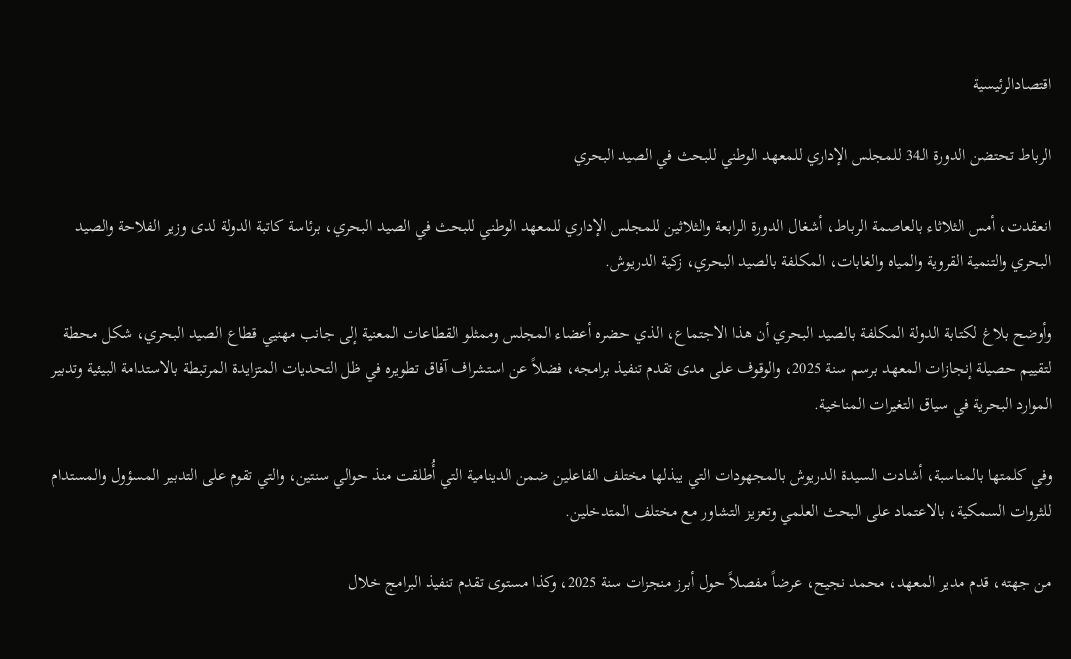اقتصادالرئيسية

الرباط تحتضن الدورة الـ34 للمجلس الإداري للمعهد الوطني للبحث في الصيد البحري

انعقدت، أمس الثلاثاء بالعاصمة الرباط، أشغال الدورة الرابعة والثلاثين للمجلس الإداري للمعهد الوطني للبحث في الصيد البحري، برئاسة كاتبة الدولة لدى وزير الفلاحة والصيد البحري والتنمية القروية والمياه والغابات، المكلفة بالصيد البحري، زكية الدريوش.

وأوضح بلاغ لكتابة الدولة المكلفة بالصيد البحري أن هذا الاجتماع، الذي حضره أعضاء المجلس وممثلو القطاعات المعنية إلى جانب مهنيي قطاع الصيد البحري، شكل محطة لتقييم حصيلة إنجازات المعهد برسم سنة 2025، والوقوف على مدى تقدم تنفيذ برامجه، فضلاً عن استشراف آفاق تطويره في ظل التحديات المتزايدة المرتبطة بالاستدامة البيئية وتدبير الموارد البحرية في سياق التغيرات المناخية.

وفي كلمتها بالمناسبة، أشادت السيدة الدريوش بالمجهودات التي يبذلها مختلف الفاعلين ضمن الدينامية التي أُطلقت منذ حوالي سنتين، والتي تقوم على التدبير المسؤول والمستدام للثروات السمكية، بالاعتماد على البحث العلمي وتعزيز التشاور مع مختلف المتدخلين.

من جهته، قدم مدير المعهد، محمد نجيح، عرضاً مفصلاً حول أبرز منجزات سنة 2025، وكذا مستوى تقدم تنفيذ البرامج خلال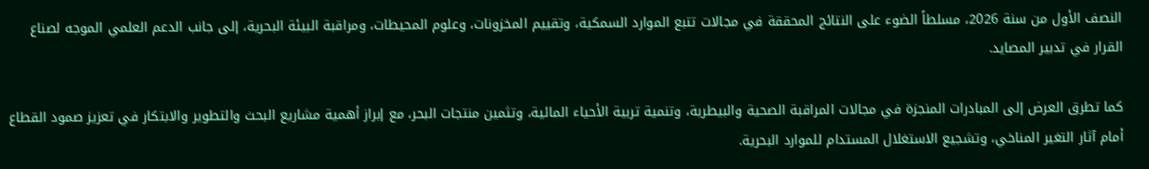النصف الأول من سنة 2026، مسلطاً الضوء على النتائج المحققة في مجالات تتبع الموارد السمكية، وتقييم المخزونات، وعلوم المحيطات، ومراقبة البيئة البحرية، إلى جانب الدعم العلمي الموجه لصناع القرار في تدبير المصايد.

كما تطرق العرض إلى المبادرات المنجزة في مجالات المراقبة الصحية والبيطرية، وتنمية تربية الأحياء المائية، وتثمين منتجات البحر، مع إبراز أهمية مشاريع البحث والتطوير والابتكار في تعزيز صمود القطاع أمام آثار التغير المناخي، وتشجيع الاستغلال المستدام للموارد البحرية.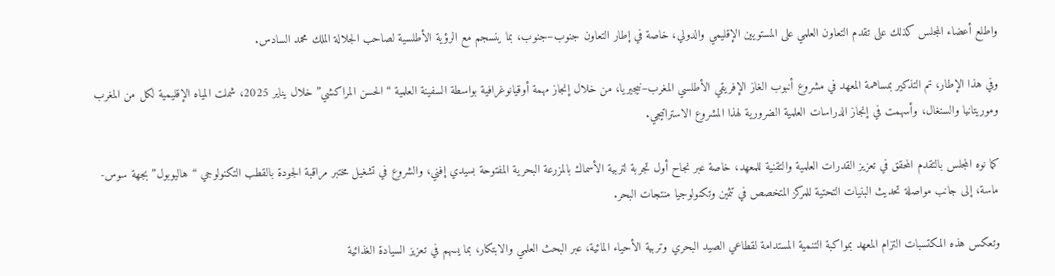واطلع أعضاء المجلس كذلك على تقدم التعاون العلمي على المستويين الإقليمي والدولي، خاصة في إطار التعاون جنوب–جنوب، بما ينسجم مع الرؤية الأطلسية لصاحب الجلالة الملك محمد السادس.

وفي هذا الإطار، تم التذكير بمساهمة المعهد في مشروع أنبوب الغاز الإفريقي الأطلسي المغرب–نيجيريا، من خلال إنجاز مهمة أوقيانوغرافية بواسطة السفينة العلمية “الحسن المراكشي” خلال يناير 2025، شملت المياه الإقليمية لكل من المغرب وموريتانيا والسنغال، وأسهمت في إنجاز الدراسات العلمية الضرورية لهذا المشروع الاستراتيجي.

كما نوه المجلس بالتقدم المحقق في تعزيز القدرات العلمية والتقنية للمعهد، خاصة عبر نجاح أول تجربة لتربية الأسماك بالمزرعة البحرية المفتوحة بسيدي إفني، والشروع في تشغيل مختبر مراقبة الجودة بالقطب التكنولوجي “هاليوبول” بجهة سوس-ماسة، إلى جانب مواصلة تحديث البنيات التحتية للمركز المتخصص في تثمين وتكنولوجيا منتجات البحر.

وتعكس هذه المكتسبات التزام المعهد بمواكبة التنمية المستدامة لقطاعي الصيد البحري وتربية الأحياء المائية، عبر البحث العلمي والابتكار، بما يسهم في تعزيز السيادة الغذائية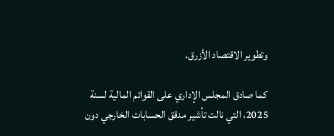وتطوير الاقتصاد الأزرق.

كما صادق المجلس الإداري على القوائم المالية لسنة 2025، التي نالت تأشير مدقق الحسابات الخارجي دون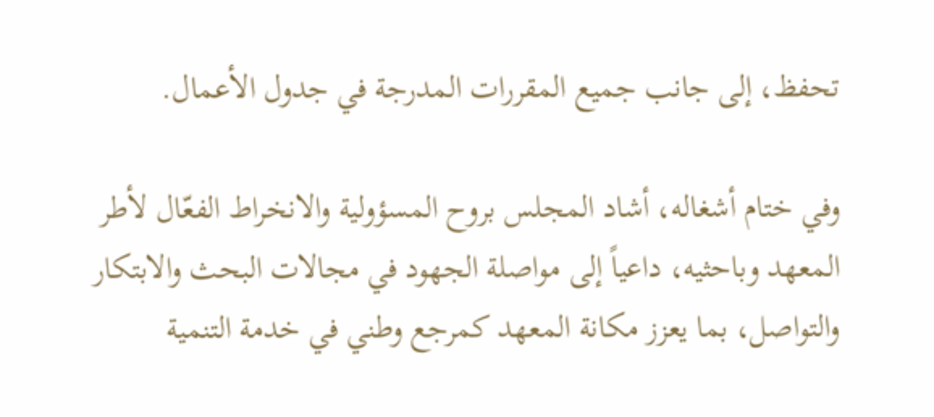تحفظ، إلى جانب جميع المقررات المدرجة في جدول الأعمال.

وفي ختام أشغاله، أشاد المجلس بروح المسؤولية والانخراط الفعّال لأطر المعهد وباحثيه، داعياً إلى مواصلة الجهود في مجالات البحث والابتكار والتواصل، بما يعزز مكانة المعهد كمرجع وطني في خدمة التنمية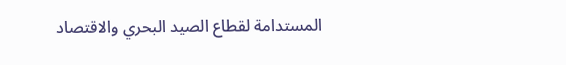المستدامة لقطاع الصيد البحري والاقتصاد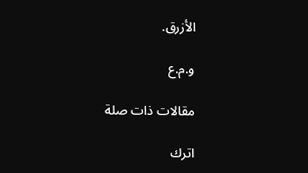الأزرق.

و.م.ع

مقالات ذات صلة

اترك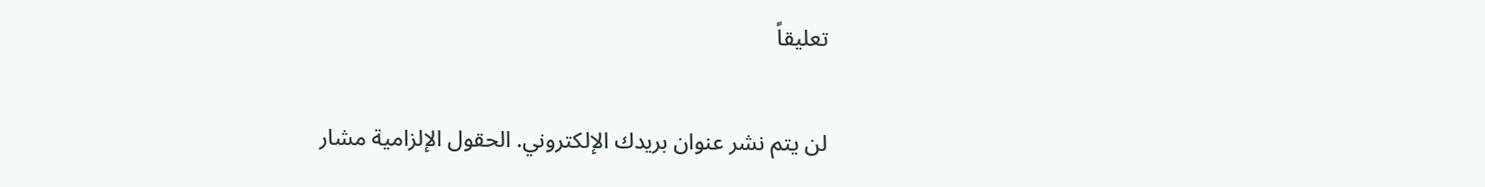تعليقاً

لن يتم نشر عنوان بريدك الإلكتروني. الحقول الإلزامية مشار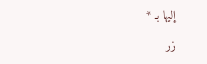إليها بـ *

زر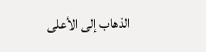الذهاب إلى الأعلى